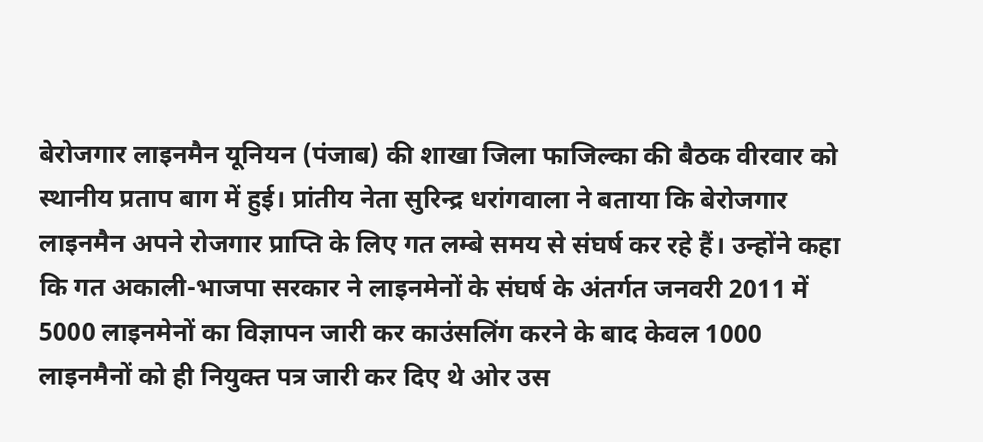बेरोजगार लाइनमैन यूनियन (पंजाब) की शाखा जिला फाजिल्का की बैठक वीरवार को स्थानीय प्रताप बाग में हुई। प्रांतीय नेता सुरिन्द्र धरांगवाला ने बताया कि बेरोजगार लाइनमैन अपने रोजगार प्राप्ति के लिए गत लम्बे समय से संघर्ष कर रहे हैं। उन्होंने कहा कि गत अकाली-भाजपा सरकार ने लाइनमेनों के संघर्ष के अंतर्गत जनवरी 2011 में 5000 लाइनमेनों का विज्ञापन जारी कर काउंसलिंग करने के बाद केवल 1000 लाइनमैनों को ही नियुक्त पत्र जारी कर दिए थे ओर उस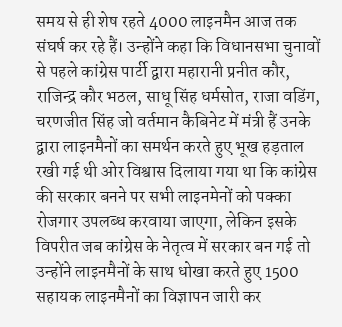समय से ही शेष रहते 4000 लाइनमैन आज तक संघर्ष कर रहे हैं। उन्होंने कहा कि विधानसभा चुनावों से पहले कांग्रेस पार्टी द्वारा महारानी प्रनीत कौर, राजिन्द्र कौर भठल, साधू सिंह धर्मसोत, राजा वडिंग, चरणजीत सिंह जो वर्तमान कैबिनेट में मंत्री हैं उनके द्वारा लाइनमैनों का समर्थन करते हुए भूख हड़ताल रखी गई थी ओर विश्वास दिलाया गया था कि कांग्रेस की सरकार बनने पर सभी लाइनमेनों को पक्का रोजगार उपलब्ध करवाया जाएगा, लेकिन इसके विपरीत जब कांग्रेस के नेतृत्व में सरकार बन गई तो उन्होंने लाइनमैनों के साथ धोखा करते हुए 1500 सहायक लाइनमैनों का विज्ञापन जारी कर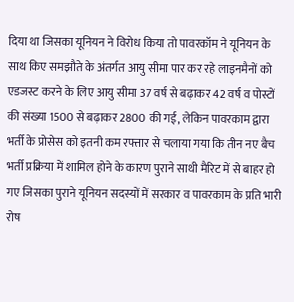दिया था जिसका यूनियन ने विरोध किया तो पावरकॉम ने यूनियन के साथ किए समझौते के अंतर्गत आयु सीमा पार कर रहे लाइनमैनों को एडजस्ट करने के लिए आयु सीमा 37 वर्ष से बढ़ाकर 42 वर्ष व पोस्टों की संख्या 1500 से बढ़ाकर 2800 की गई, लेकिन पावरकाम द्वारा भर्ती के प्रोसेस को इतनी कम रफ्तार से चलाया गया कि तीन नए बैच भर्ती प्रक्रिया में शामिल होने के कारण पुराने साथी मैरिट में से बाहर हो गए जिसका पुराने यूनियन सदस्यों में सरकार व पावरकाम के प्रति भारी रोष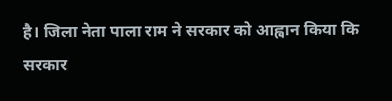है। जिला नेता पाला राम ने सरकार को आह्वान किया कि सरकार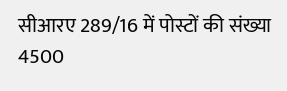सीआरए 289/16 में पोस्टों की संख्या 4500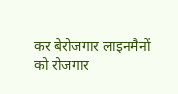कर बेरोजगार लाइनमैनों को रोजगार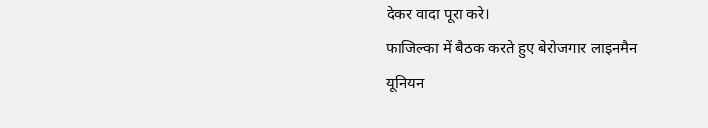देकर वादा पूरा करे।
फाजिल्का में बैठक करते हुए बेरोजगार लाइनमैन यूनियन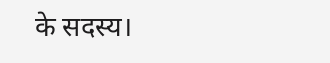के सदस्य।